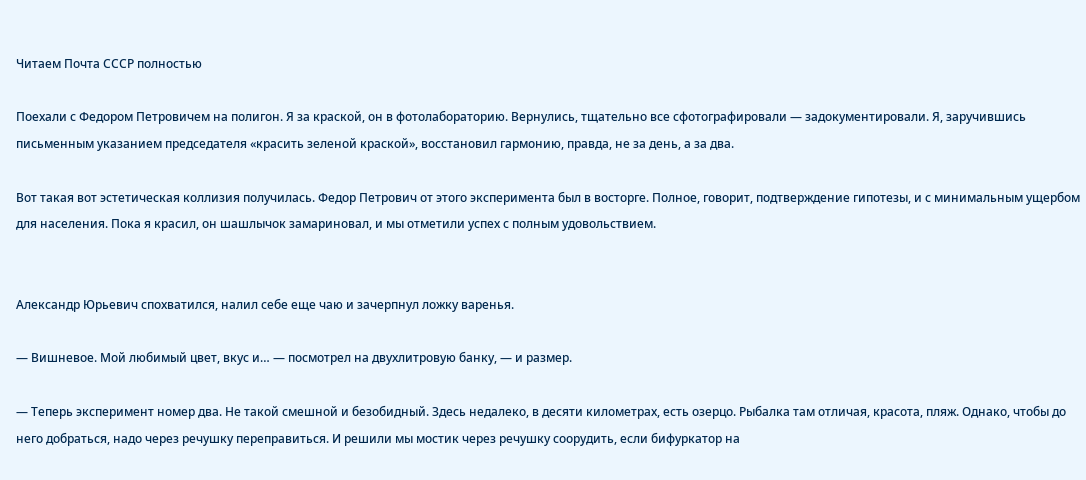Читаем Почта СССР полностью

Поехали с Федором Петровичем на полигон. Я за краской, он в фотолабораторию. Вернулись, тщательно все сфотографировали — задокументировали. Я, заручившись письменным указанием председателя «красить зеленой краской», восстановил гармонию, правда, не за день, а за два.

Вот такая вот эстетическая коллизия получилась. Федор Петрович от этого эксперимента был в восторге. Полное, говорит, подтверждение гипотезы, и с минимальным ущербом для населения. Пока я красил, он шашлычок замариновал, и мы отметили успех с полным удовольствием.


Александр Юрьевич спохватился, налил себе еще чаю и зачерпнул ложку варенья.

— Вишневое. Мой любимый цвет, вкус и… — посмотрел на двухлитровую банку, — и размер.

— Теперь эксперимент номер два. Не такой смешной и безобидный. Здесь недалеко, в десяти километрах, есть озерцо. Рыбалка там отличая, красота, пляж. Однако, чтобы до него добраться, надо через речушку переправиться. И решили мы мостик через речушку соорудить, если бифуркатор на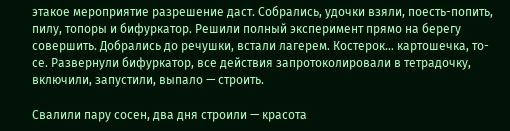этакое мероприятие разрешение даст. Собрались, удочки взяли, поесть-попить, пилу, топоры и бифуркатор. Решили полный эксперимент прямо на берегу совершить. Добрались до речушки, встали лагерем. Костерок… картошечка, то-се. Развернули бифуркатор, все действия запротоколировали в тетрадочку, включили, запустили, выпало — строить.

Свалили пару сосен, два дня строили — красота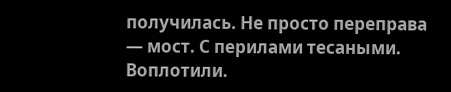получилась. Не просто переправа — мост. С перилами тесаными. Воплотили.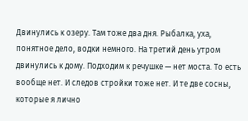Двинулись к озеру. Там тоже два дня. Рыбалка, уха, понятное дело, водки немного. На третий день утром двинулись к дому. Подходим к речушке — нет моста. То есть вообще нет. И следов стройки тоже нет. И те две сосны, которые я лично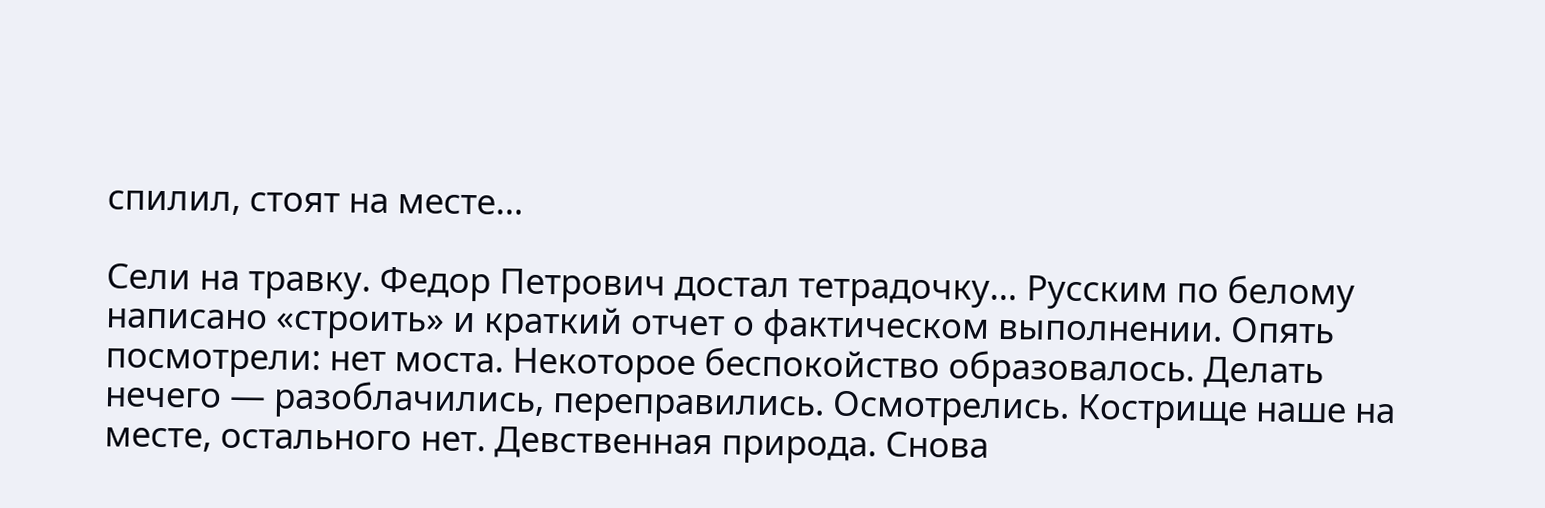спилил, стоят на месте…

Сели на травку. Федор Петрович достал тетрадочку… Русским по белому написано «строить» и краткий отчет о фактическом выполнении. Опять посмотрели: нет моста. Некоторое беспокойство образовалось. Делать нечего — разоблачились, переправились. Осмотрелись. Кострище наше на месте, остального нет. Девственная природа. Снова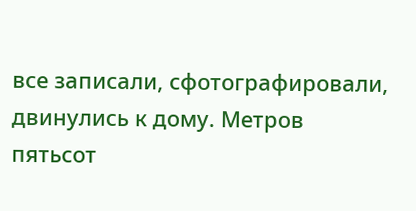все записали, сфотографировали, двинулись к дому. Метров пятьсот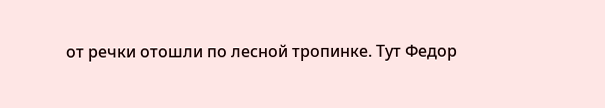от речки отошли по лесной тропинке. Тут Федор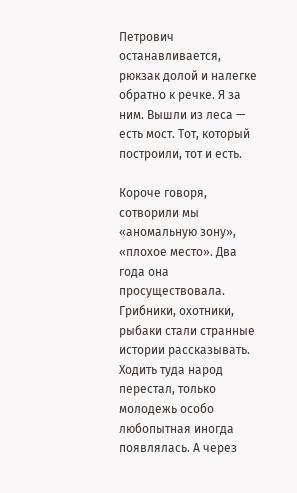Петрович останавливается, рюкзак долой и налегке обратно к речке. Я за ним. Вышли из леса — есть мост. Тот, который построили, тот и есть.

Короче говоря, сотворили мы «аномальную зону», «плохое место». Два года она просуществовала. Грибники, охотники, рыбаки стали странные истории рассказывать. Ходить туда народ перестал, только молодежь особо любопытная иногда появлялась. А через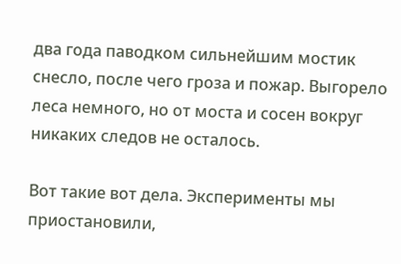два года паводком сильнейшим мостик снесло, после чего гроза и пожар. Выгорело леса немного, но от моста и сосен вокруг никаких следов не осталось.

Вот такие вот дела. Эксперименты мы приостановили,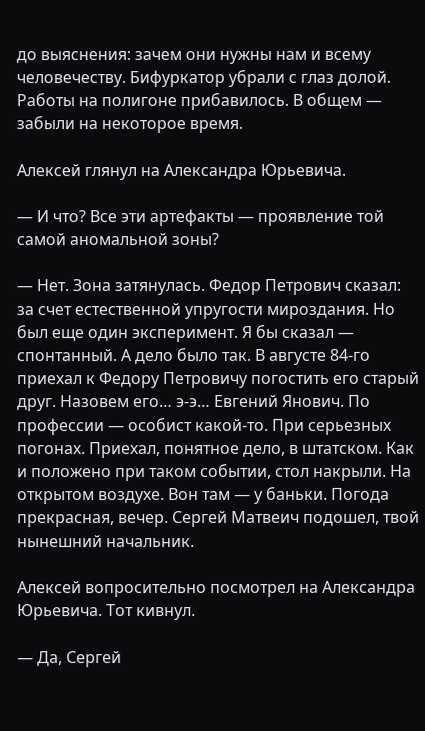до выяснения: зачем они нужны нам и всему человечеству. Бифуркатор убрали с глаз долой. Работы на полигоне прибавилось. В общем — забыли на некоторое время.

Алексей глянул на Александра Юрьевича.

— И что? Все эти артефакты — проявление той самой аномальной зоны?

— Нет. Зона затянулась. Федор Петрович сказал: за счет естественной упругости мироздания. Но был еще один эксперимент. Я бы сказал — спонтанный. А дело было так. В августе 84-го приехал к Федору Петровичу погостить его старый друг. Назовем его… э-э… Евгений Янович. По профессии — особист какой-то. При серьезных погонах. Приехал, понятное дело, в штатском. Как и положено при таком событии, стол накрыли. На открытом воздухе. Вон там — у баньки. Погода прекрасная, вечер. Сергей Матвеич подошел, твой нынешний начальник.

Алексей вопросительно посмотрел на Александра Юрьевича. Тот кивнул.

— Да, Сергей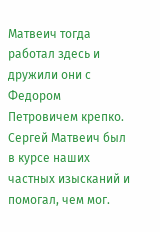Матвеич тогда работал здесь и дружили они с Федором Петровичем крепко. Сергей Матвеич был в курсе наших частных изысканий и помогал, чем мог.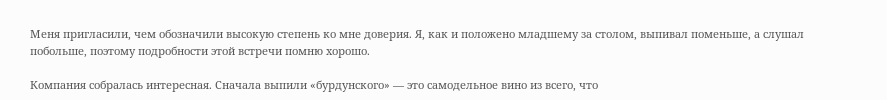Меня пригласили, чем обозначили высокую степень ко мне доверия. Я, как и положено младшему за столом, выпивал поменьше, а слушал побольше, поэтому подробности этой встречи помню хорошо.

Компания собралась интересная. Сначала выпили «бурдунского» — это самодельное вино из всего, что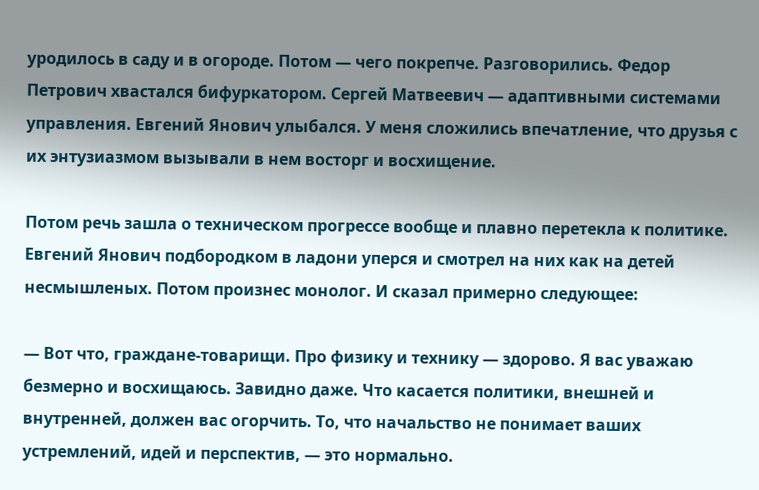уродилось в саду и в огороде. Потом — чего покрепче. Разговорились. Федор Петрович хвастался бифуркатором. Сергей Матвеевич — адаптивными системами управления. Евгений Янович улыбался. У меня сложились впечатление, что друзья с их энтузиазмом вызывали в нем восторг и восхищение.

Потом речь зашла о техническом прогрессе вообще и плавно перетекла к политике. Евгений Янович подбородком в ладони уперся и смотрел на них как на детей несмышленых. Потом произнес монолог. И сказал примерно следующее:

— Вот что, граждане-товарищи. Про физику и технику — здорово. Я вас уважаю безмерно и восхищаюсь. Завидно даже. Что касается политики, внешней и внутренней, должен вас огорчить. То, что начальство не понимает ваших устремлений, идей и перспектив, — это нормально.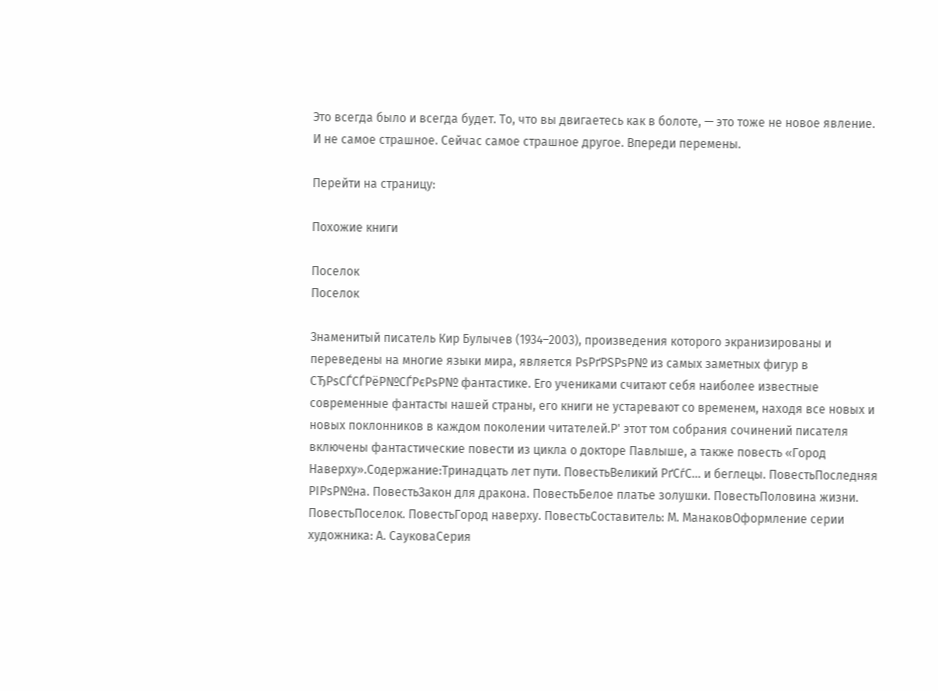Это всегда было и всегда будет. То, что вы двигаетесь как в болоте, — это тоже не новое явление. И не самое страшное. Сейчас самое страшное другое. Впереди перемены.

Перейти на страницу:

Похожие книги

Поселок
Поселок

Знаменитый писатель Кир Булычев (1934–2003), произведения которого экранизированы и переведены на многие языки мира, является РѕРґРЅРѕР№ из самых заметных фигур в СЂРѕСЃСЃРёР№СЃРєРѕР№ фантастике. Его учениками считают себя наиболее известные современные фантасты нашей страны, его книги не устаревают со временем, находя все новых и новых поклонников в каждом поколении читателей.Р' этот том собрания сочинений писателя включены фантастические повести из цикла о докторе Павлыше, а также повесть «Город Наверху».Содержание:Тринадцать лет пути. ПовестьВеликий РґСѓС… и беглецы. ПовестьПоследняя РІРѕР№на. ПовестьЗакон для дракона. ПовестьБелое платье золушки. ПовестьПоловина жизни. ПовестьПоселок. ПовестьГород наверху. ПовестьСоставитель: М. МанаковОформление серии художника: А. СауковаСерия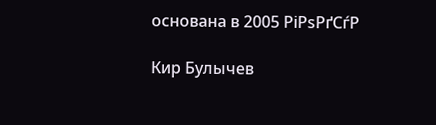основана в 2005 РіРѕРґСѓР

Кир Булычев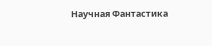Научная Фантастика